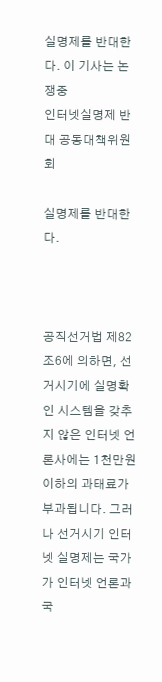실명제를 반대한다. 이 기사는 논쟁중
인터넷실명제 반대 공동대책위원회

실명제를 반대한다.



공직선거법 제82조6에 의하면, 선거시기에 실명확인 시스템을 갖추지 않은 인터넷 언론사에는 1천만원 이하의 과태료가 부과됩니다. 그러나 선거시기 인터넷 실명제는 국가가 인터넷 언론과 국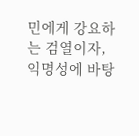민에게 강요하는 검열이자, 익명성에 바탕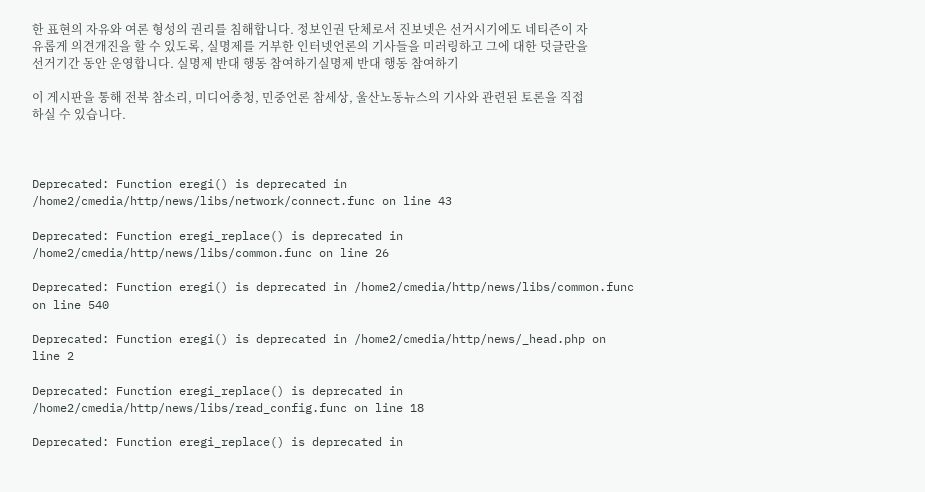한 표현의 자유와 여론 형성의 권리를 침해합니다. 정보인권 단체로서 진보넷은 선거시기에도 네티즌이 자유롭게 의견개진을 할 수 있도록, 실명제를 거부한 인터넷언론의 기사들을 미러링하고 그에 대한 덧글란을 선거기간 동안 운영합니다. 실명제 반대 행동 참여하기실명제 반대 행동 참여하기

이 게시판을 통해 전북 참소리, 미디어충청, 민중언론 참세상, 울산노동뉴스의 기사와 관련된 토론을 직접 하실 수 있습니다.



Deprecated: Function eregi() is deprecated in /home2/cmedia/http/news/libs/network/connect.func on line 43

Deprecated: Function eregi_replace() is deprecated in /home2/cmedia/http/news/libs/common.func on line 26

Deprecated: Function eregi() is deprecated in /home2/cmedia/http/news/libs/common.func on line 540

Deprecated: Function eregi() is deprecated in /home2/cmedia/http/news/_head.php on line 2

Deprecated: Function eregi_replace() is deprecated in /home2/cmedia/http/news/libs/read_config.func on line 18

Deprecated: Function eregi_replace() is deprecated in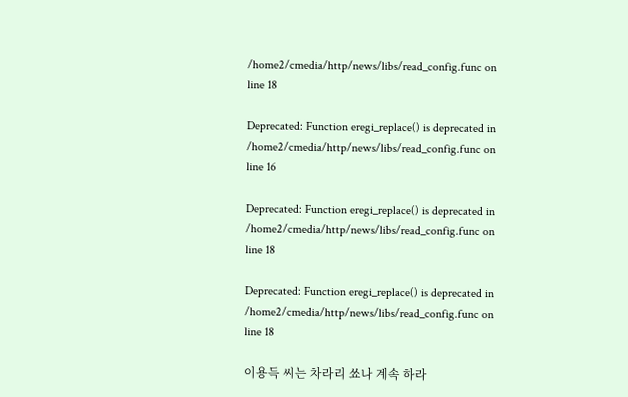/home2/cmedia/http/news/libs/read_config.func on line 18

Deprecated: Function eregi_replace() is deprecated in /home2/cmedia/http/news/libs/read_config.func on line 16

Deprecated: Function eregi_replace() is deprecated in /home2/cmedia/http/news/libs/read_config.func on line 18

Deprecated: Function eregi_replace() is deprecated in /home2/cmedia/http/news/libs/read_config.func on line 18

이용득 씨는 차라리 쑈나 계속 하라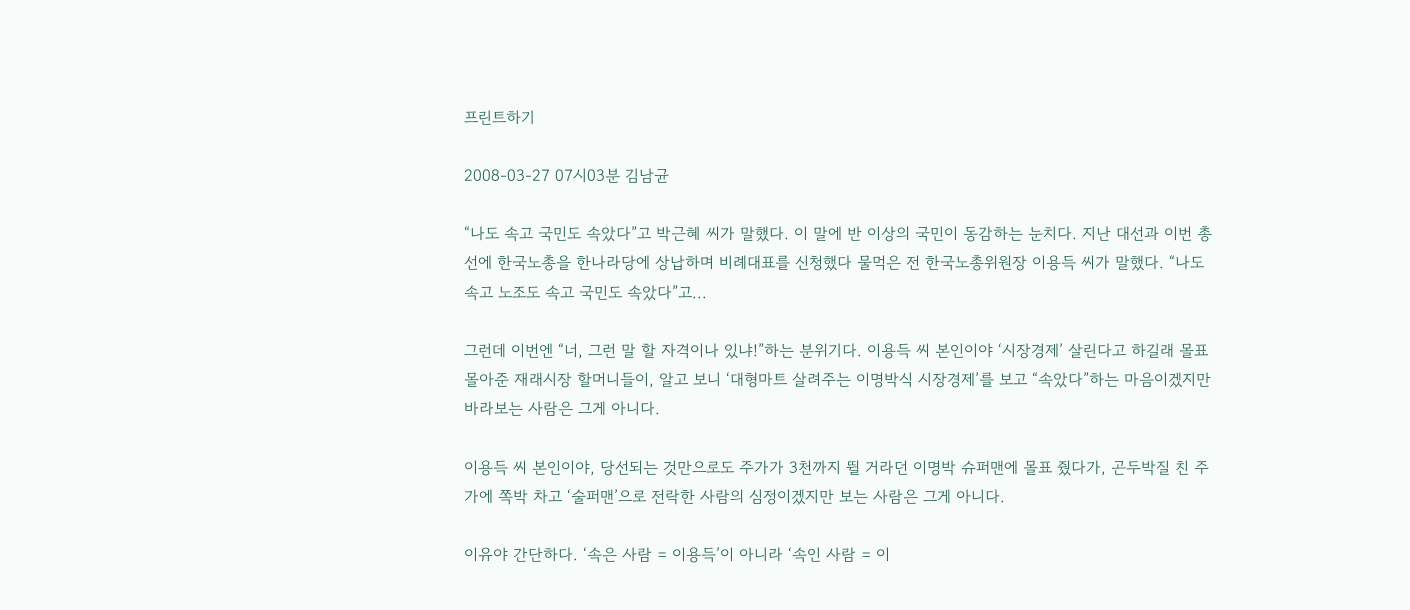프린트하기

2008-03-27 07시03분 김남균

“나도 속고 국민도 속았다”고 박근혜 씨가 말했다. 이 말에 반 이상의 국민이 동감하는 눈치다. 지난 대선과 이번 총선에 한국노총을 한나라당에 상납하며 비례대표를 신청했다 물먹은 전 한국노총위원장 이용득 씨가 말했다. “나도 속고 노조도 속고 국민도 속았다”고...

그런데 이번엔 “너, 그런 말 할 자격이나 있냐!”하는 분위기다. 이용득 씨 본인이야 ‘시장경제’ 살린다고 하길래 몰표 몰아준 재래시장 할머니들이, 알고 보니 ‘대형마트 살려주는 이명박식 시장경제’를 보고 “속았다”하는 마음이겠지만 바라보는 사람은 그게 아니다.

이용득 씨 본인이야, 당선되는 것만으로도 주가가 3천까지 뛸 거라던 이명박 슈퍼맨에 몰표 줬다가, 곤두박질 친 주가에 쪽박 차고 ‘술퍼맨’으로 전락한 사람의 심정이겠지만 보는 사람은 그게 아니다.

이유야 간단하다. ‘속은 사람 = 이용득’이 아니라 ‘속인 사람 = 이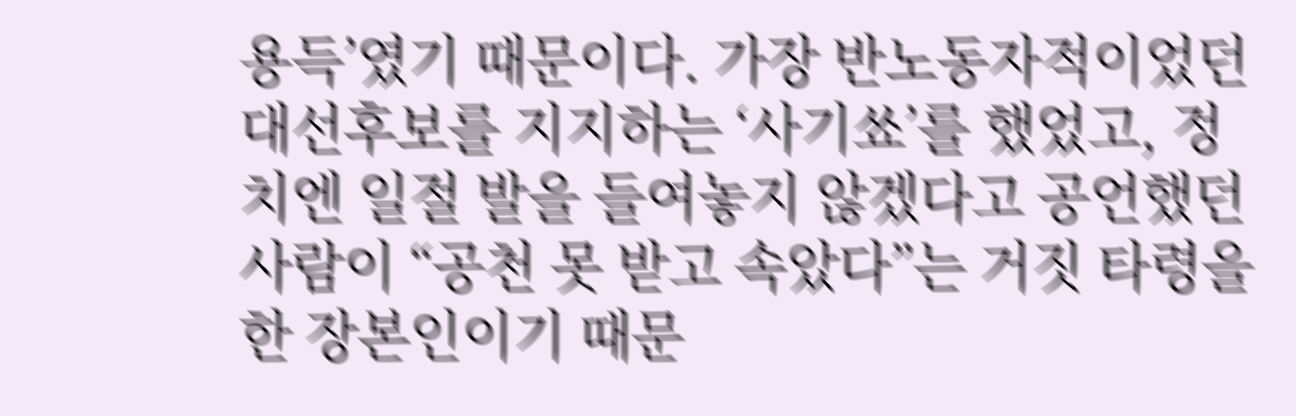용득’였기 때문이다. 가장 반노동자적이었던 대선후보를 지지하는 ‘사기쑈’를 했었고, 정치엔 일절 발을 들여놓지 않겠다고 공언했던 사람이 “공천 못 받고 속았다”는 거짓 타령을 한 장본인이기 때문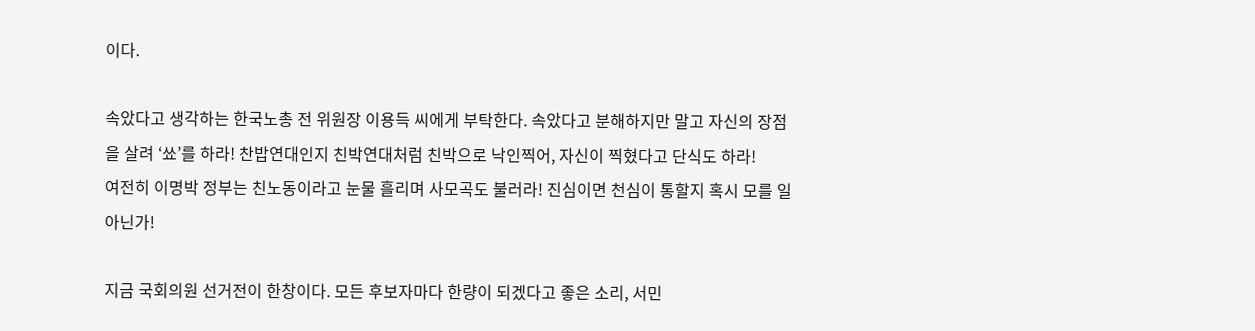이다.

속았다고 생각하는 한국노총 전 위원장 이용득 씨에게 부탁한다. 속았다고 분해하지만 말고 자신의 장점을 살려 ‘쑈’를 하라! 찬밥연대인지 친박연대처럼 친박으로 낙인찍어, 자신이 찍혔다고 단식도 하라!
여전히 이명박 정부는 친노동이라고 눈물 흘리며 사모곡도 불러라! 진심이면 천심이 통할지 혹시 모를 일 아닌가!

지금 국회의원 선거전이 한창이다. 모든 후보자마다 한량이 되겠다고 좋은 소리, 서민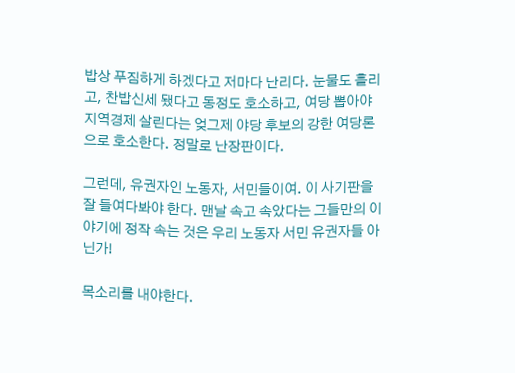밥상 푸짐하게 하겠다고 저마다 난리다. 눈물도 흘리고, 찬밥신세 됐다고 동정도 호소하고, 여당 뽑아야 지역경제 살린다는 엊그제 야당 후보의 강한 여당론으로 호소한다. 정말로 난장판이다.

그런데, 유권자인 노동자, 서민들이여. 이 사기판을 잘 들여다봐야 한다. 맨날 속고 속았다는 그들만의 이야기에 정작 속는 것은 우리 노동자 서민 유권자들 아닌가!

목소리를 내야한다.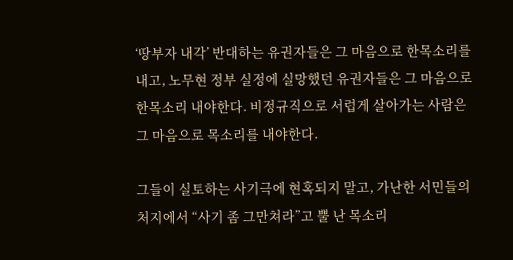‘땅부자 내각’ 반대하는 유권자들은 그 마음으로 한목소리를 내고, 노무현 정부 실정에 실망했던 유권자들은 그 마음으로 한목소리 내야한다. 비정규직으로 서럽게 살아가는 사람은 그 마음으로 목소리를 내야한다.

그들이 실토하는 사기극에 현혹되지 말고, 가난한 서민들의 처지에서 “사기 좀 그만쳐라”고 뿔 난 목소리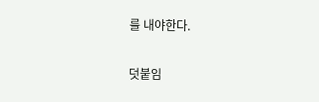를 내야한다.

덧붙임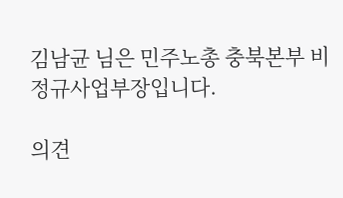김남균 님은 민주노총 충북본부 비정규사업부장입니다.

의견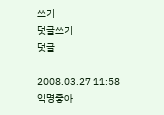쓰기
덧글쓰기
덧글

2008.03.27 11:58
익명좋아